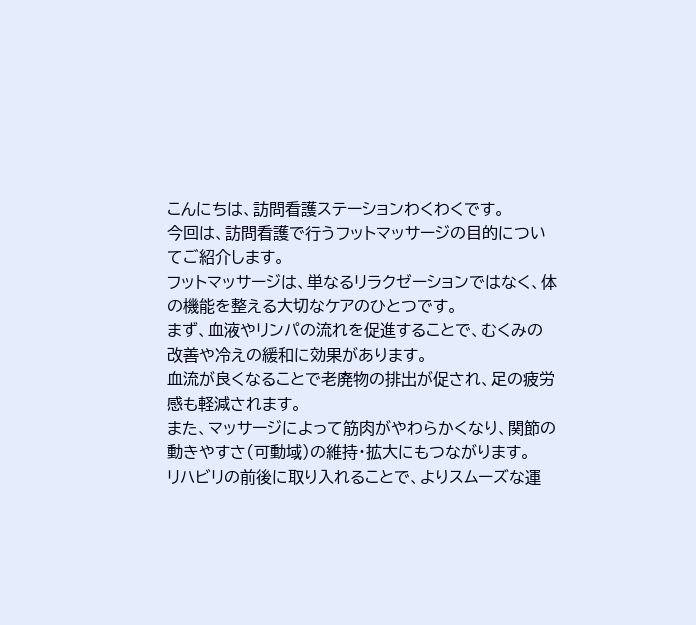こんにちは、訪問看護ステーションわくわくです。
今回は、訪問看護で行うフットマッサージの目的についてご紹介します。
フットマッサージは、単なるリラクゼーションではなく、体の機能を整える大切なケアのひとつです。
まず、血液やリンパの流れを促進することで、むくみの改善や冷えの緩和に効果があります。
血流が良くなることで老廃物の排出が促され、足の疲労感も軽減されます。
また、マッサージによって筋肉がやわらかくなり、関節の動きやすさ(可動域)の維持・拡大にもつながります。
リハビリの前後に取り入れることで、よりスムーズな運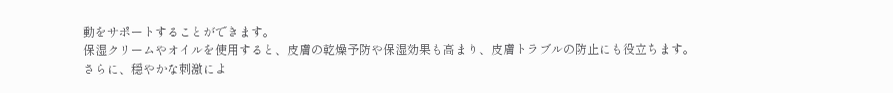動をサポートすることができます。
保湿クリームやオイルを使用すると、皮膚の乾燥予防や保湿効果も高まり、皮膚トラブルの防止にも役立ちます。
さらに、穏やかな刺激によ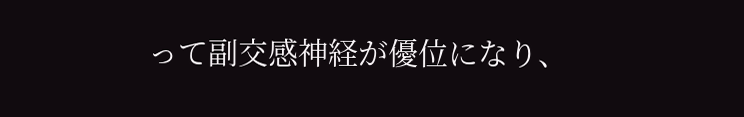って副交感神経が優位になり、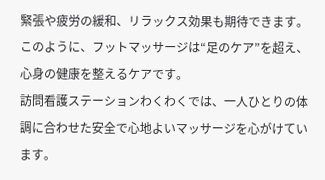緊張や疲労の緩和、リラックス効果も期待できます。
このように、フットマッサージは“足のケア”を超え、心身の健康を整えるケアです。
訪問看護ステーションわくわくでは、一人ひとりの体調に合わせた安全で心地よいマッサージを心がけています。